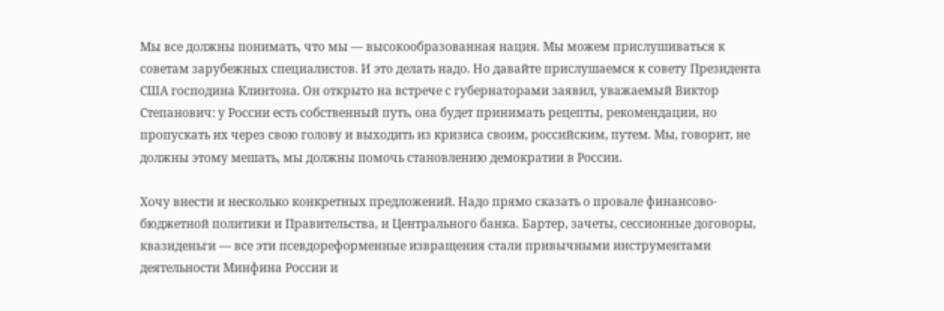Мы все должны понимать, что мы — высокообразованная нация. Мы можем прислушиваться к советам зарубежных специалистов. И это делать надо. Но давайте прислушаемся к совету Президента США господина Клинтона. Он открыто на встрече с губернаторами заявил, уважаемый Виктор Степанович: у России есть собственный путь, она будет принимать рецепты, рекомендации, но пропускать их через свою голову и выходить из кризиса своим, российским, путем. Мы, говорит, не должны этому мешать, мы должны помочь становлению демократии в России.

Хочу внести и несколько конкретных предложений. Надо прямо сказать о провале финансово-бюджетной политики и Правительства, и Центрального банка. Бартер, зачеты, сессионные договоры, квазиденьги — все эти псевдореформенные извращения стали привычными инструментами деятельности Минфина России и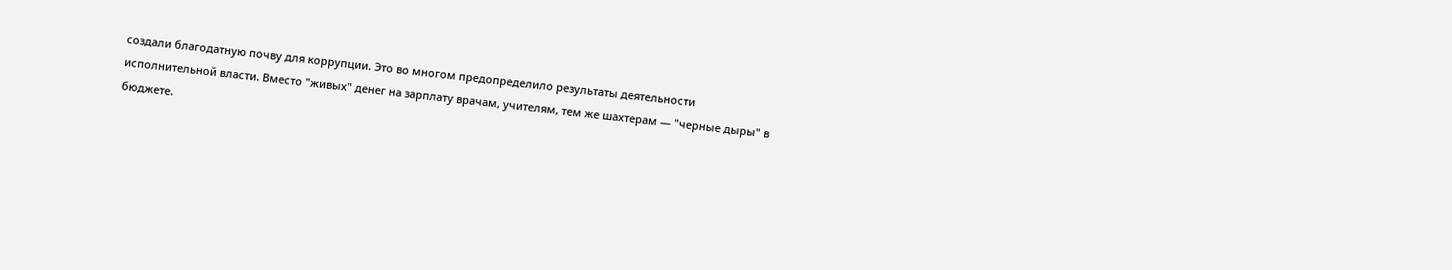создали благодатную почву для коррупции. Это во многом предопределило результаты деятельности исполнительной власти. Вместо "живых" денег на зарплату врачам, учителям, тем же шахтерам — "черные дыры" в бюджете.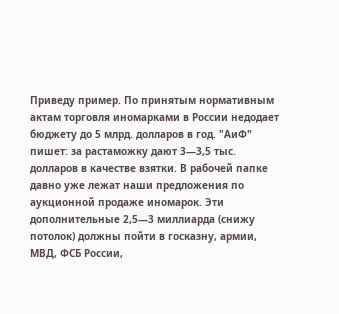Приведу пример. По принятым нормативным актам торговля иномарками в России недодает бюджету до 5 млрд. долларов в год. "АиФ" пишет: за растаможку дают 3—3,5 тыс. долларов в качестве взятки. В рабочей папке давно уже лежат наши предложения по аукционной продаже иномарок. Эти дополнительные 2,5—3 миллиарда (снижу потолок) должны пойти в госказну, армии, МВД, ФСБ России,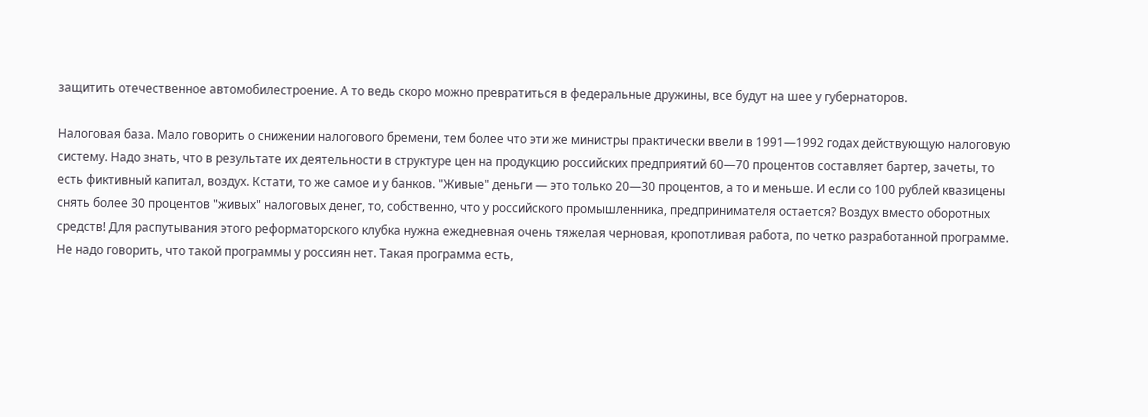защитить отечественное автомобилестроение. А то ведь скоро можно превратиться в федеральные дружины, все будут на шее у губернаторов.

Налоговая база. Мало говорить о снижении налогового бремени, тем более что эти же министры практически ввели в 1991—1992 годах действующую налоговую систему. Надо знать, что в результате их деятельности в структуре цен на продукцию российских предприятий 60—70 процентов составляет бартер, зачеты, то есть фиктивный капитал, воздух. Кстати, то же самое и у банков. "Живые" деньги — это только 20—30 процентов, а то и меньше. И если со 100 рублей квазицены снять более 30 процентов "живых" налоговых денег, то, собственно, что у российского промышленника, предпринимателя остается? Воздух вместо оборотных средств! Для распутывания этого реформаторского клубка нужна ежедневная очень тяжелая черновая, кропотливая работа, по четко разработанной программе. Не надо говорить, что такой программы у россиян нет. Такая программа есть,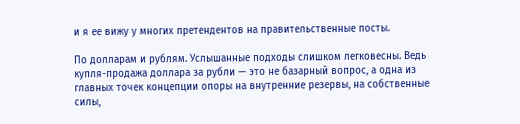и я ее вижу у многих претендентов на правительственные посты.

По долларам и рублям. Услышанные подходы слишком легковесны. Ведь купля-продажа доллара за рубли — это не базарный вопрос, а одна из главных точек концепции опоры на внутренние резервы, на собственные силы,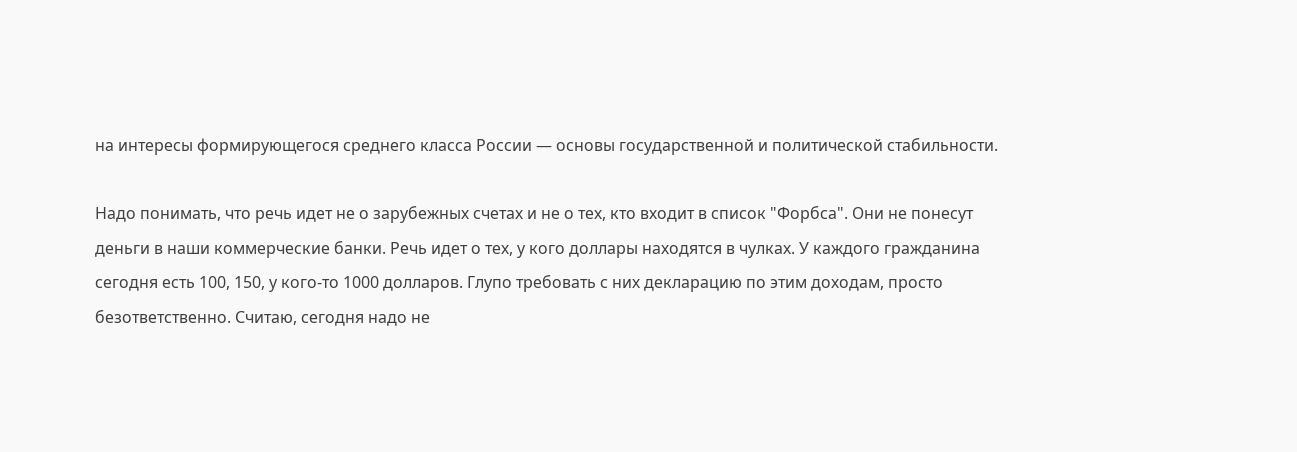на интересы формирующегося среднего класса России — основы государственной и политической стабильности.

Надо понимать, что речь идет не о зарубежных счетах и не о тех, кто входит в список "Форбса". Они не понесут деньги в наши коммерческие банки. Речь идет о тех, у кого доллары находятся в чулках. У каждого гражданина сегодня есть 100, 150, у кого-то 1000 долларов. Глупо требовать с них декларацию по этим доходам, просто безответственно. Считаю, сегодня надо не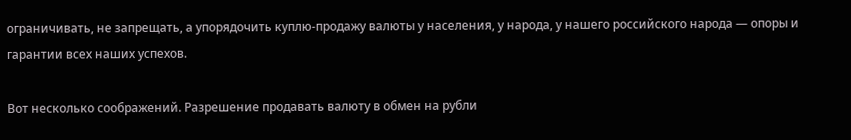ограничивать, не запрещать, а упорядочить куплю-продажу валюты у населения, у народа, у нашего российского народа — опоры и гарантии всех наших успехов.

Вот несколько соображений. Разрешение продавать валюту в обмен на рубли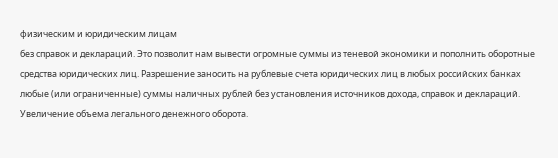физическим и юридическим лицам
без справок и деклараций. Это позволит нам вывести огромные суммы из теневой экономики и пополнить оборотные средства юридических лиц. Разрешение заносить на рублевые счета юридических лиц в любых российских банках любые (или ограниченные) суммы наличных рублей без установления источников дохода, справок и деклараций. Увеличение объема легального денежного оборота.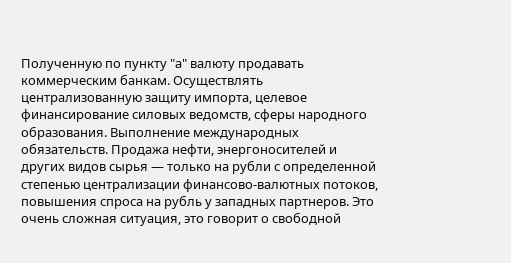Полученную по пункту "а" валюту продавать коммерческим банкам. Осуществлять централизованную защиту импорта, целевое финансирование силовых ведомств, сферы народного образования. Выполнение международных обязательств. Продажа нефти, энергоносителей и других видов сырья — только на рубли с определенной степенью централизации финансово-валютных потоков, повышения спроса на рубль у западных партнеров. Это очень сложная ситуация, это говорит о свободной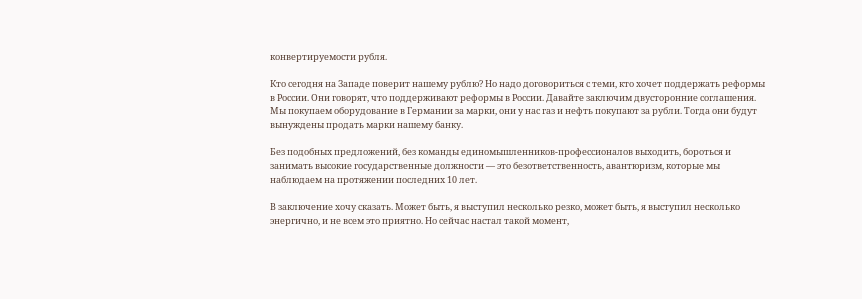конвертируемости рубля.

Кто сегодня на Западе поверит нашему рублю? Но надо договориться с теми, кто хочет поддержать реформы в России. Они говорят, что поддерживают реформы в России. Давайте заключим двусторонние соглашения. Мы покупаем оборудование в Германии за марки, они у нас газ и нефть покупают за рубли. Тогда они будут вынуждены продать марки нашему банку.

Без подобных предложений, без команды единомышленников-профессионалов выходить, бороться и занимать высокие государственные должности — это безответственность, авантюризм, которые мы наблюдаем на протяжении последних 10 лет.

В заключение хочу сказать. Может быть, я выступил несколько резко, может быть, я выступил несколько энергично, и не всем это приятно. Но сейчас настал такой момент,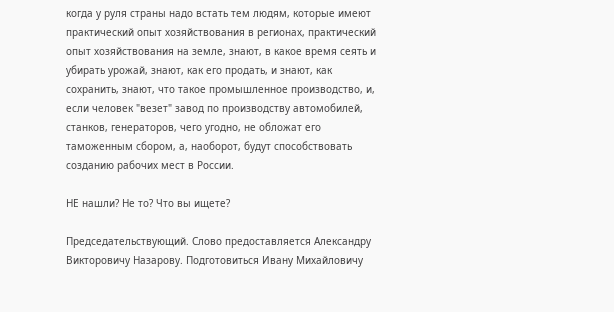когда у руля страны надо встать тем людям, которые имеют практический опыт хозяйствования в регионах, практический опыт хозяйствования на земле, знают, в какое время сеять и убирать урожай, знают, как его продать, и знают, как сохранить, знают, что такое промышленное производство, и, если человек "везет" завод по производству автомобилей, станков, генераторов, чего угодно, не обложат его таможенным сбором, а, наоборот, будут способствовать созданию рабочих мест в России.

НЕ нашли? Не то? Что вы ищете?

Председательствующий. Слово предоставляется Александру Викторовичу Назарову. Подготовиться Ивану Михайловичу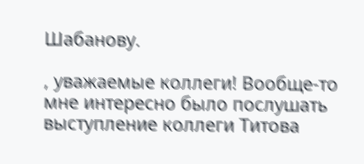Шабанову.

, уважаемые коллеги! Вообще-то мне интересно было послушать выступление коллеги Титова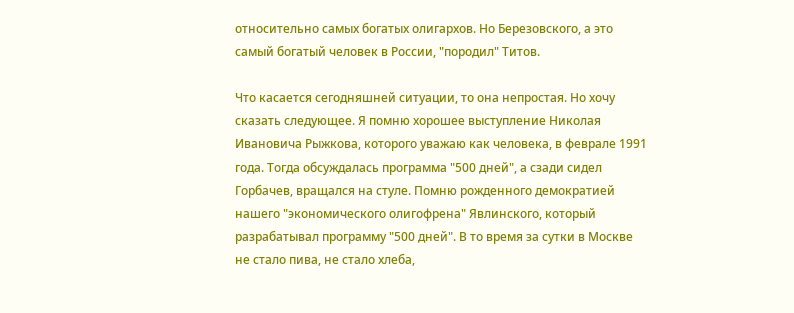относительно самых богатых олигархов. Но Березовского, а это самый богатый человек в России, "породил" Титов.

Что касается сегодняшней ситуации, то она непростая. Но хочу сказать следующее. Я помню хорошее выступление Николая Ивановича Рыжкова, которого уважаю как человека, в феврале 1991 года. Тогда обсуждалась программа "500 дней", а сзади сидел Горбачев, вращался на стуле. Помню рожденного демократией нашего "экономического олигофрена" Явлинского, который разрабатывал программу "500 дней". В то время за сутки в Москве не стало пива, не стало хлеба,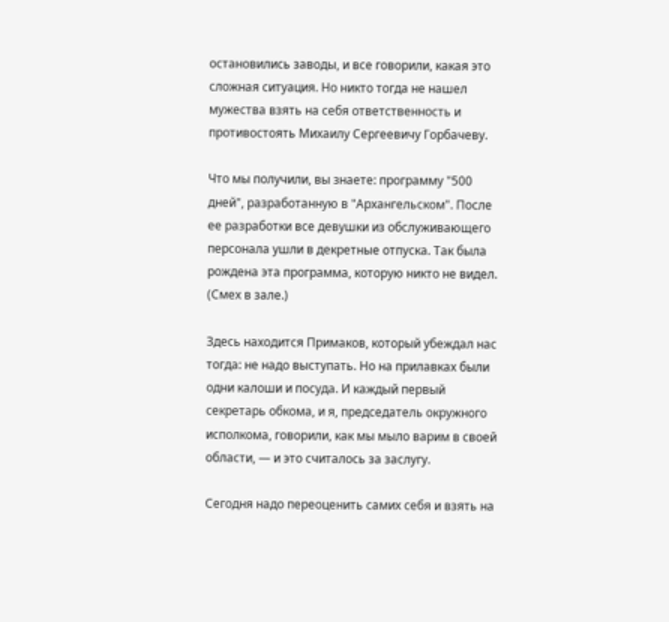остановились заводы, и все говорили, какая это сложная ситуация. Но никто тогда не нашел мужества взять на себя ответственность и противостоять Михаилу Сергеевичу Горбачеву.

Что мы получили, вы знаете: программу "500 дней", разработанную в "Архангельском". После ее разработки все девушки из обслуживающего персонала ушли в декретные отпуска. Так была рождена эта программа, которую никто не видел. (Смех в зале.)

Здесь находится Примаков, который убеждал нас тогда: не надо выступать. Но на прилавках были одни калоши и посуда. И каждый первый секретарь обкома, и я, председатель окружного исполкома, говорили, как мы мыло варим в своей области, — и это считалось за заслугу.

Сегодня надо переоценить самих себя и взять на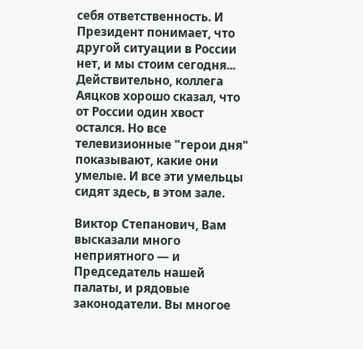себя ответственность. И Президент понимает, что другой ситуации в России нет, и мы стоим сегодня... Действительно, коллега Аяцков хорошо сказал, что от России один хвост остался. Но все телевизионные "герои дня" показывают, какие они умелые. И все эти умельцы сидят здесь, в этом зале.

Виктор Степанович, Вам высказали много неприятного — и Председатель нашей палаты, и рядовые законодатели. Вы многое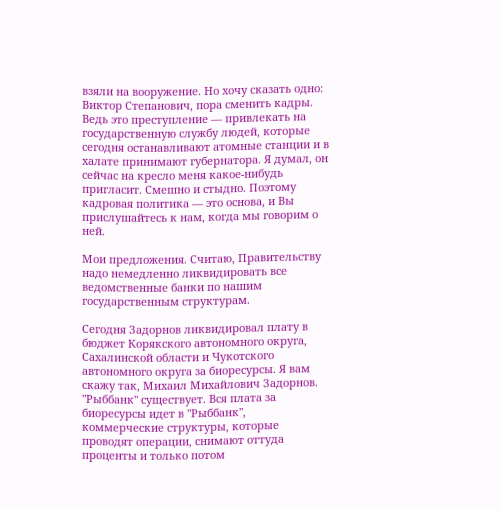взяли на вооружение. Но хочу сказать одно: Виктор Степанович, пора сменить кадры. Ведь это преступление — привлекать на государственную службу людей, которые сегодня останавливают атомные станции и в халате принимают губернатора. Я думал, он сейчас на кресло меня какое-нибудь пригласит. Смешно и стыдно. Поэтому кадровая политика — это основа, и Вы прислушайтесь к нам, когда мы говорим о ней.

Мои предложения. Считаю, Правительству надо немедленно ликвидировать все ведомственные банки по нашим государственным структурам.

Сегодня Задорнов ликвидировал плату в бюджет Корякского автономного округа, Сахалинской области и Чукотского автономного округа за биоресурсы. Я вам скажу так, Михаил Михайлович Задорнов. "Рыббанк" существует. Вся плата за биоресурсы идет в "Рыббанк", коммерческие структуры, которые проводят операции, снимают оттуда проценты и только потом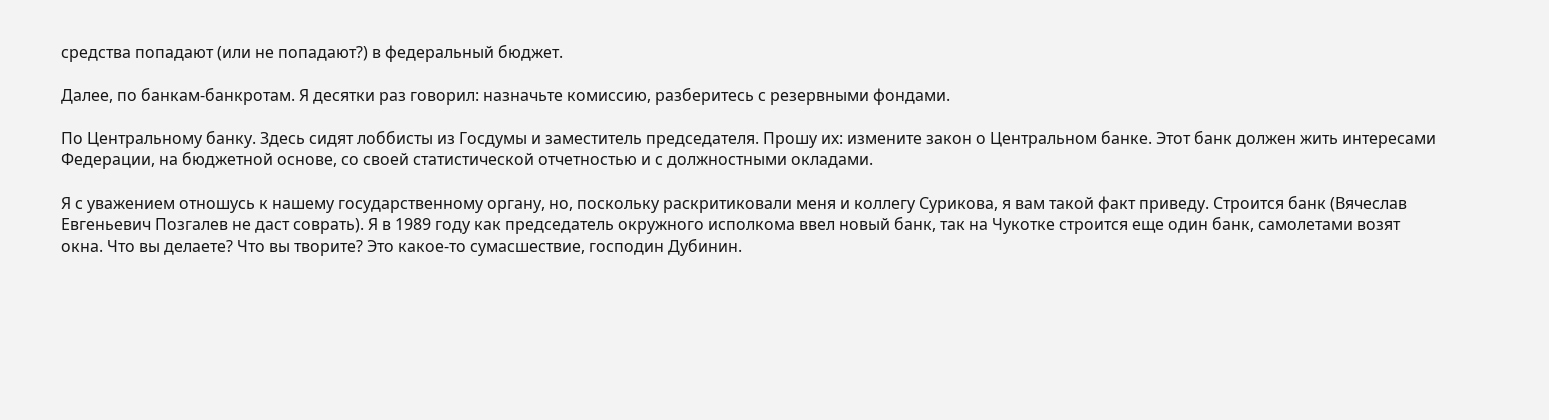средства попадают (или не попадают?) в федеральный бюджет.

Далее, по банкам-банкротам. Я десятки раз говорил: назначьте комиссию, разберитесь с резервными фондами.

По Центральному банку. Здесь сидят лоббисты из Госдумы и заместитель председателя. Прошу их: измените закон о Центральном банке. Этот банк должен жить интересами Федерации, на бюджетной основе, со своей статистической отчетностью и с должностными окладами.

Я с уважением отношусь к нашему государственному органу, но, поскольку раскритиковали меня и коллегу Сурикова, я вам такой факт приведу. Строится банк (Вячеслав Евгеньевич Позгалев не даст соврать). Я в 1989 году как председатель окружного исполкома ввел новый банк, так на Чукотке строится еще один банк, самолетами возят окна. Что вы делаете? Что вы творите? Это какое-то сумасшествие, господин Дубинин.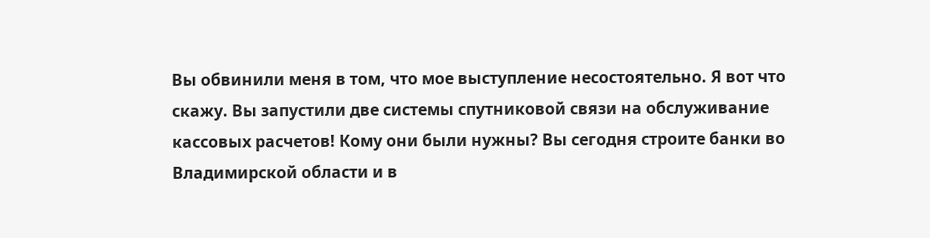Вы обвинили меня в том, что мое выступление несостоятельно. Я вот что скажу. Вы запустили две системы спутниковой связи на обслуживание кассовых расчетов! Кому они были нужны? Вы сегодня строите банки во Владимирской области и в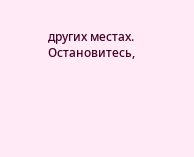других местах. Остановитесь,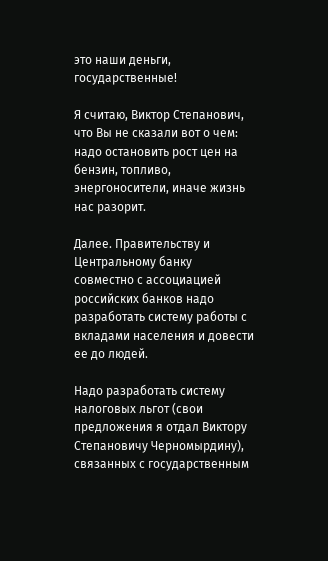это наши деньги, государственные!

Я считаю, Виктор Степанович, что Вы не сказали вот о чем: надо остановить рост цен на бензин, топливо, энергоносители, иначе жизнь нас разорит.

Далее. Правительству и Центральному банку совместно с ассоциацией российских банков надо разработать систему работы с вкладами населения и довести ее до людей.

Надо разработать систему налоговых льгот (свои предложения я отдал Виктору Степановичу Черномырдину), связанных с государственным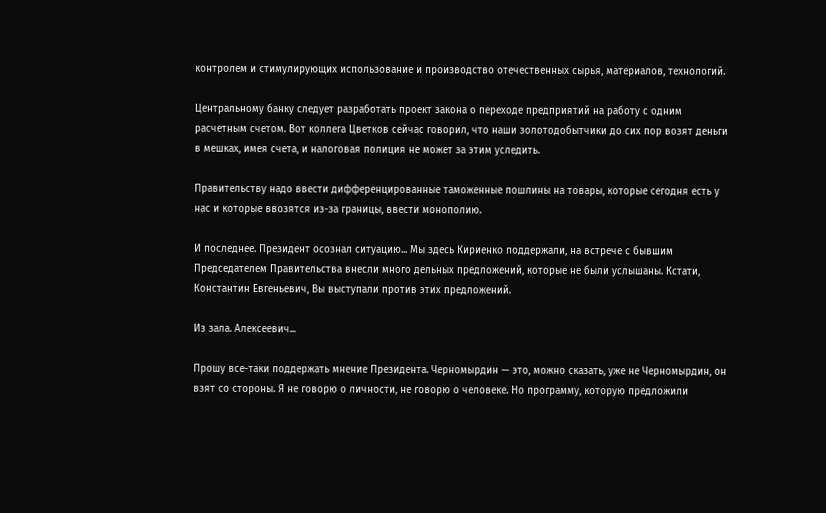контролем и стимулирующих использование и производство отечественных сырья, материалов, технологий.

Центральному банку следует разработать проект закона о переходе предприятий на работу с одним расчетным счетом. Вот коллега Цветков сейчас говорил, что наши золотодобытчики до сих пор возят деньги в мешках, имея счета, и налоговая полиция не может за этим уследить.

Правительству надо ввести дифференцированные таможенные пошлины на товары, которые сегодня есть у нас и которые ввозятся из-за границы, ввести монополию.

И последнее. Президент осознал ситуацию... Мы здесь Кириенко поддержали, на встрече с бывшим Председателем Правительства внесли много дельных предложений, которые не были услышаны. Кстати, Константин Евгеньевич, Вы выступали против этих предложений.

Из зала. Алексеевич...

Прошу все-таки поддержать мнение Президента. Черномырдин — это, можно сказать, уже не Черномырдин, он взят со стороны. Я не говорю о личности, не говорю о человеке. Но программу, которую предложили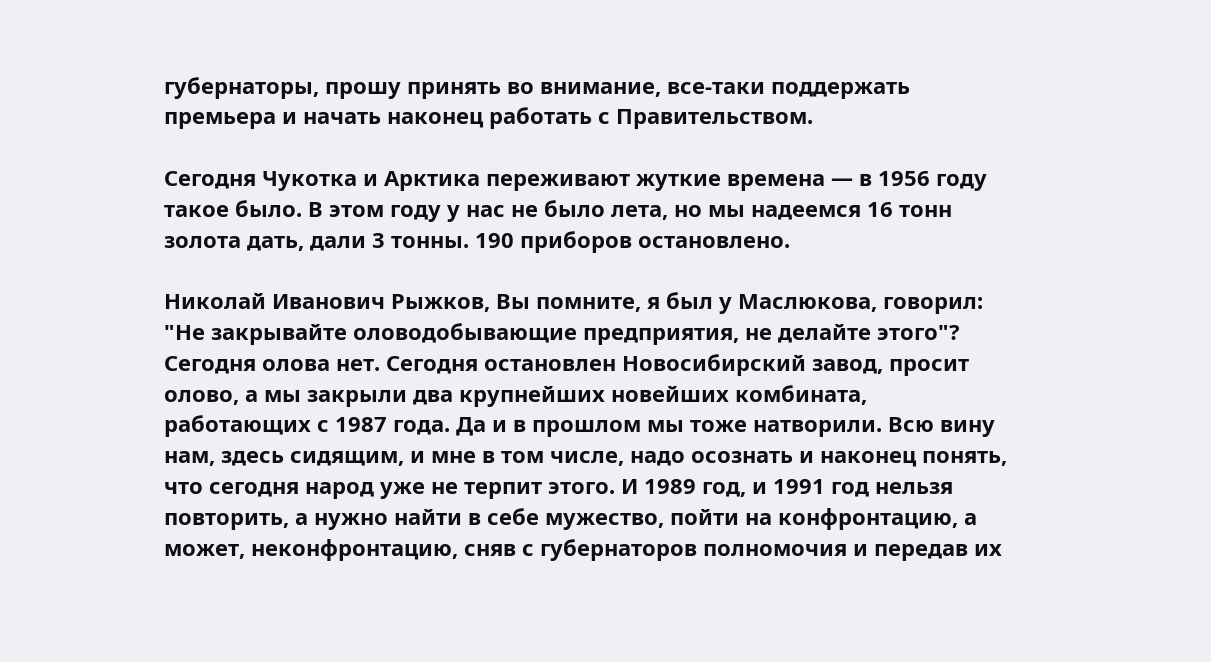губернаторы, прошу принять во внимание, все-таки поддержать премьера и начать наконец работать с Правительством.

Сегодня Чукотка и Арктика переживают жуткие времена — в 1956 году такое было. В этом году у нас не было лета, но мы надеемся 16 тонн золота дать, дали 3 тонны. 190 приборов остановлено.

Николай Иванович Рыжков, Вы помните, я был у Маслюкова, говорил: "Не закрывайте оловодобывающие предприятия, не делайте этого"? Сегодня олова нет. Сегодня остановлен Новосибирский завод, просит олово, а мы закрыли два крупнейших новейших комбината, работающих с 1987 года. Да и в прошлом мы тоже натворили. Всю вину нам, здесь сидящим, и мне в том числе, надо осознать и наконец понять, что сегодня народ уже не терпит этого. И 1989 год, и 1991 год нельзя повторить, а нужно найти в себе мужество, пойти на конфронтацию, а может, неконфронтацию, сняв с губернаторов полномочия и передав их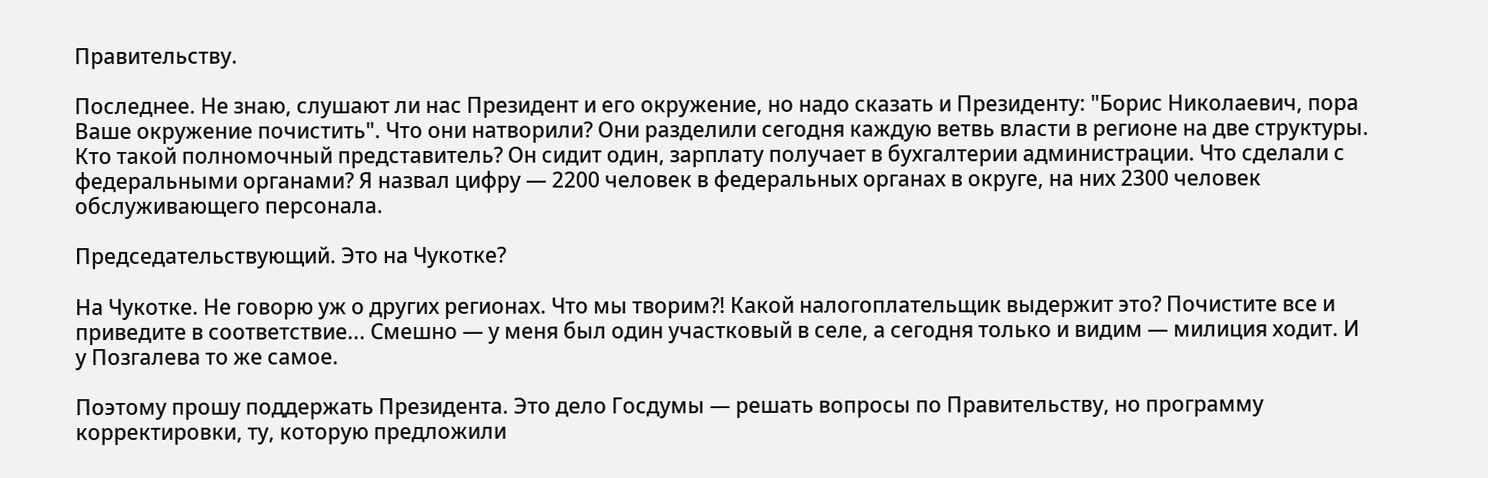Правительству.

Последнее. Не знаю, слушают ли нас Президент и его окружение, но надо сказать и Президенту: "Борис Николаевич, пора Ваше окружение почистить". Что они натворили? Они разделили сегодня каждую ветвь власти в регионе на две структуры. Кто такой полномочный представитель? Он сидит один, зарплату получает в бухгалтерии администрации. Что сделали с федеральными органами? Я назвал цифру — 2200 человек в федеральных органах в округе, на них 2300 человек обслуживающего персонала.

Председательствующий. Это на Чукотке?

На Чукотке. Не говорю уж о других регионах. Что мы творим?! Какой налогоплательщик выдержит это? Почистите все и приведите в соответствие... Смешно — у меня был один участковый в селе, а сегодня только и видим — милиция ходит. И у Позгалева то же самое.

Поэтому прошу поддержать Президента. Это дело Госдумы — решать вопросы по Правительству, но программу корректировки, ту, которую предложили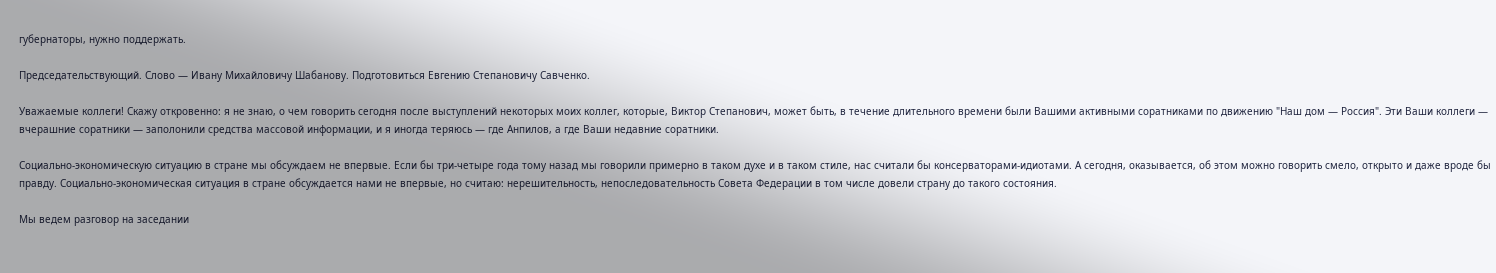губернаторы, нужно поддержать.

Председательствующий. Слово — Ивану Михайловичу Шабанову. Подготовиться Евгению Степановичу Савченко.

Уважаемые коллеги! Скажу откровенно: я не знаю, о чем говорить сегодня после выступлений некоторых моих коллег, которые, Виктор Степанович, может быть, в течение длительного времени были Вашими активными соратниками по движению "Наш дом — Россия". Эти Ваши коллеги — вчерашние соратники — заполонили средства массовой информации, и я иногда теряюсь — где Анпилов, а где Ваши недавние соратники.

Социально-экономическую ситуацию в стране мы обсуждаем не впервые. Если бы три-четыре года тому назад мы говорили примерно в таком духе и в таком стиле, нас считали бы консерваторами-идиотами. А сегодня, оказывается, об этом можно говорить смело, открыто и даже вроде бы правду. Социально-экономическая ситуация в стране обсуждается нами не впервые, но считаю: нерешительность, непоследовательность Совета Федерации в том числе довели страну до такого состояния.

Мы ведем разговор на заседании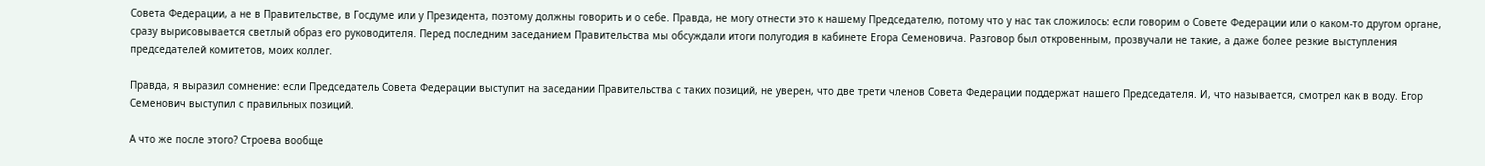Совета Федерации, а не в Правительстве, в Госдуме или у Президента, поэтому должны говорить и о себе. Правда, не могу отнести это к нашему Председателю, потому что у нас так сложилось: если говорим о Совете Федерации или о каком-то другом органе, сразу вырисовывается светлый образ его руководителя. Перед последним заседанием Правительства мы обсуждали итоги полугодия в кабинете Егора Семеновича. Разговор был откровенным, прозвучали не такие, а даже более резкие выступления председателей комитетов, моих коллег.

Правда, я выразил сомнение: если Председатель Совета Федерации выступит на заседании Правительства с таких позиций, не уверен, что две трети членов Совета Федерации поддержат нашего Председателя. И, что называется, смотрел как в воду. Егор Семенович выступил с правильных позиций.

А что же после этого? Строева вообще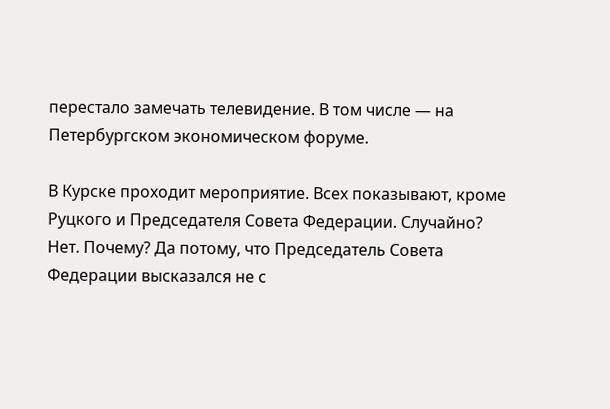перестало замечать телевидение. В том числе — на Петербургском экономическом форуме.

В Курске проходит мероприятие. Всех показывают, кроме Руцкого и Председателя Совета Федерации. Случайно? Нет. Почему? Да потому, что Председатель Совета Федерации высказался не с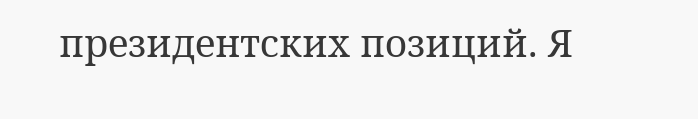президентских позиций. Я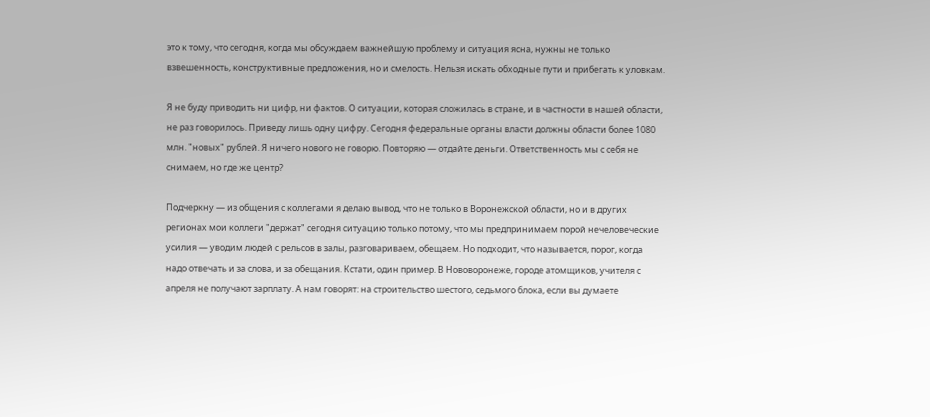это к тому, что сегодня, когда мы обсуждаем важнейшую проблему и ситуация ясна, нужны не только взвешенность, конструктивные предложения, но и смелость. Нельзя искать обходные пути и прибегать к уловкам.

Я не буду приводить ни цифр, ни фактов. О ситуации, которая сложилась в стране, и в частности в нашей области, не раз говорилось. Приведу лишь одну цифру. Сегодня федеральные органы власти должны области более 1080 млн. "новых" рублей. Я ничего нового не говорю. Повторяю — отдайте деньги. Ответственность мы с себя не снимаем, но где же центр?

Подчеркну — из общения с коллегами я делаю вывод, что не только в Воронежской области, но и в других регионах мои коллеги "держат" сегодня ситуацию только потому, что мы предпринимаем порой нечеловеческие усилия — уводим людей с рельсов в залы, разговариваем, обещаем. Но подходит, что называется, порог, когда надо отвечать и за слова, и за обещания. Кстати, один пример. В Нововоронеже, городе атомщиков, учителя с апреля не получают зарплату. А нам говорят: на строительство шестого, седьмого блока, если вы думаете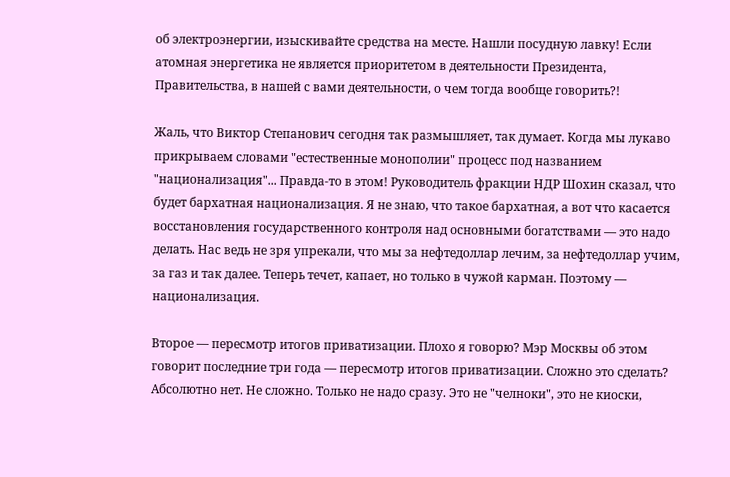об электроэнергии, изыскивайте средства на месте. Нашли посудную лавку! Если атомная энергетика не является приоритетом в деятельности Президента, Правительства, в нашей с вами деятельности, о чем тогда вообще говорить?!

Жаль, что Виктор Степанович сегодня так размышляет, так думает. Когда мы лукаво прикрываем словами "естественные монополии" процесс под названием "национализация"... Правда-то в этом! Руководитель фракции НДР Шохин сказал, что будет бархатная национализация. Я не знаю, что такое бархатная, а вот что касается восстановления государственного контроля над основными богатствами — это надо делать. Нас ведь не зря упрекали, что мы за нефтедоллар лечим, за нефтедоллар учим, за газ и так далее. Теперь течет, капает, но только в чужой карман. Поэтому — национализация.

Второе — пересмотр итогов приватизации. Плохо я говорю? Мэр Москвы об этом говорит последние три года — пересмотр итогов приватизации. Сложно это сделать? Абсолютно нет. Не сложно. Только не надо сразу. Это не "челноки", это не киоски,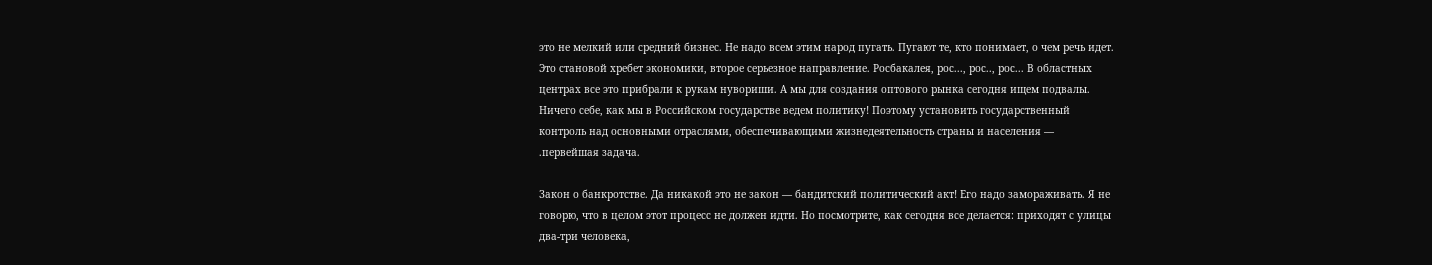это не мелкий или средний бизнес. Не надо всем этим народ пугать. Пугают те, кто понимает, о чем речь идет. Это становой хребет экономики, второе серьезное направление. Росбакалея, рос..., рос.., рос... В областных центрах все это прибрали к рукам нувориши. А мы для создания оптового рынка сегодня ищем подвалы. Ничего себе, как мы в Российском государстве ведем политику! Поэтому установить государственный контроль над основными отраслями, обеспечивающими жизнедеятельность страны и населения — .первейшая задача.

Закон о банкротстве. Да никакой это не закон — бандитский политический акт! Его надо замораживать. Я не говорю, что в целом этот процесс не должен идти. Но посмотрите, как сегодня все делается: приходят с улицы два-три человека,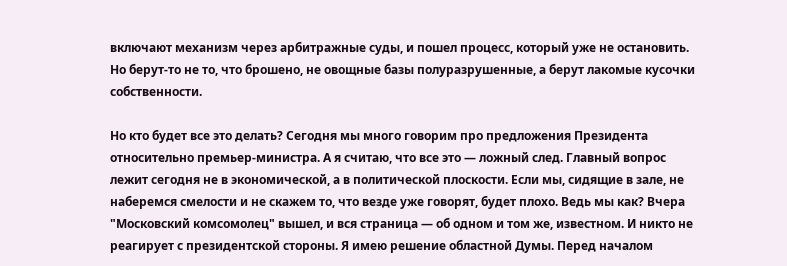включают механизм через арбитражные суды, и пошел процесс, который уже не остановить. Но берут-то не то, что брошено, не овощные базы полуразрушенные, а берут лакомые кусочки собственности.

Но кто будет все это делать? Сегодня мы много говорим про предложения Президента относительно премьер-министра. А я считаю, что все это — ложный след. Главный вопрос лежит сегодня не в экономической, а в политической плоскости. Если мы, сидящие в зале, не наберемся смелости и не скажем то, что везде уже говорят, будет плохо. Ведь мы как? Вчера "Московский комсомолец" вышел, и вся страница — об одном и том же, известном. И никто не реагирует с президентской стороны. Я имею решение областной Думы. Перед началом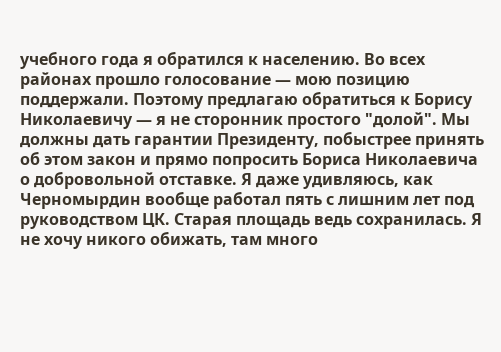учебного года я обратился к населению. Во всех районах прошло голосование — мою позицию поддержали. Поэтому предлагаю обратиться к Борису Николаевичу — я не сторонник простого "долой". Мы должны дать гарантии Президенту, побыстрее принять об этом закон и прямо попросить Бориса Николаевича о добровольной отставке. Я даже удивляюсь, как Черномырдин вообще работал пять с лишним лет под руководством ЦК. Старая площадь ведь сохранилась. Я не хочу никого обижать, там много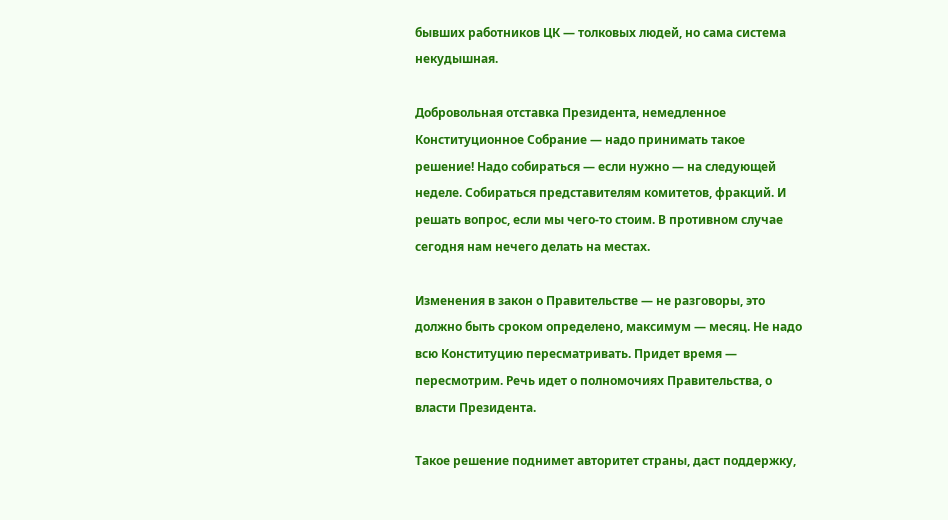бывших работников ЦК — толковых людей, но сама система некудышная.

Добровольная отставка Президента, немедленное Конституционное Собрание — надо принимать такое решение! Надо собираться — если нужно — на следующей неделе. Собираться представителям комитетов, фракций. И решать вопрос, если мы чего-то стоим. В противном случае сегодня нам нечего делать на местах.

Изменения в закон о Правительстве — не разговоры, это должно быть сроком определено, максимум — месяц. Не надо всю Конституцию пересматривать. Придет время — пересмотрим. Речь идет о полномочиях Правительства, о власти Президента.

Такое решение поднимет авторитет страны, даст поддержку,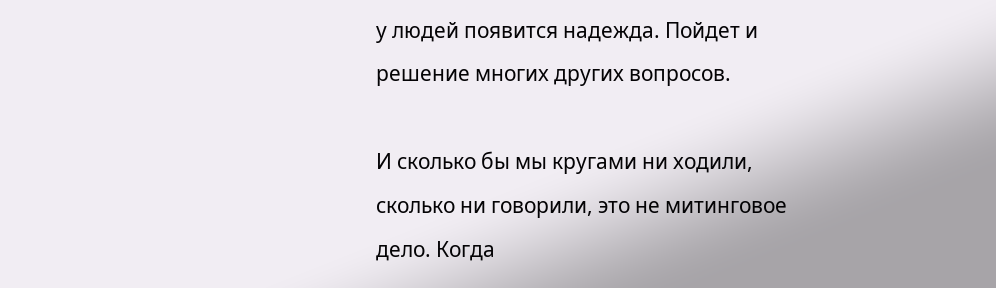у людей появится надежда. Пойдет и решение многих других вопросов.

И сколько бы мы кругами ни ходили, сколько ни говорили, это не митинговое дело. Когда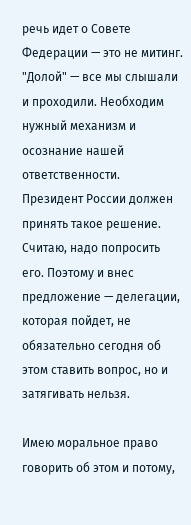речь идет о Совете Федерации — это не митинг. "Долой" — все мы слышали и проходили. Необходим нужный механизм и осознание нашей ответственности. Президент России должен принять такое решение. Считаю, надо попросить его. Поэтому и внес предложение — делегации, которая пойдет, не обязательно сегодня об этом ставить вопрос, но и затягивать нельзя.

Имею моральное право говорить об этом и потому,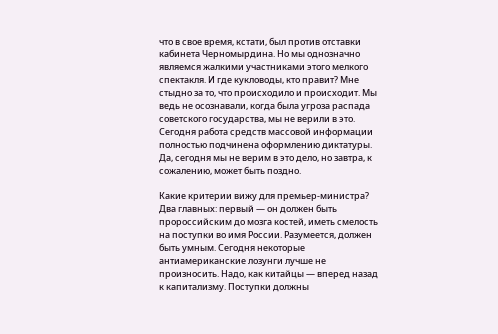что в свое время, кстати, был против отставки кабинета Черномырдина. Но мы однозначно являемся жалкими участниками этого мелкого спектакля. И где кукловоды, кто правит? Мне стыдно за то, что происходило и происходит. Мы ведь не осознавали, когда была угроза распада советского государства, мы не верили в это. Сегодня работа средств массовой информации полностью подчинена оформлению диктатуры. Да, сегодня мы не верим в это дело, но завтра, к сожалению, может быть поздно.

Какие критерии вижу для премьер-министра? Два главных: первый — он должен быть пророссийским до мозга костей, иметь смелость на поступки во имя России. Разумеется, должен быть умным. Сегодня некоторые антиамериканские лозунги лучше не произносить. Надо, как китайцы — вперед назад к капитализму. Поступки должны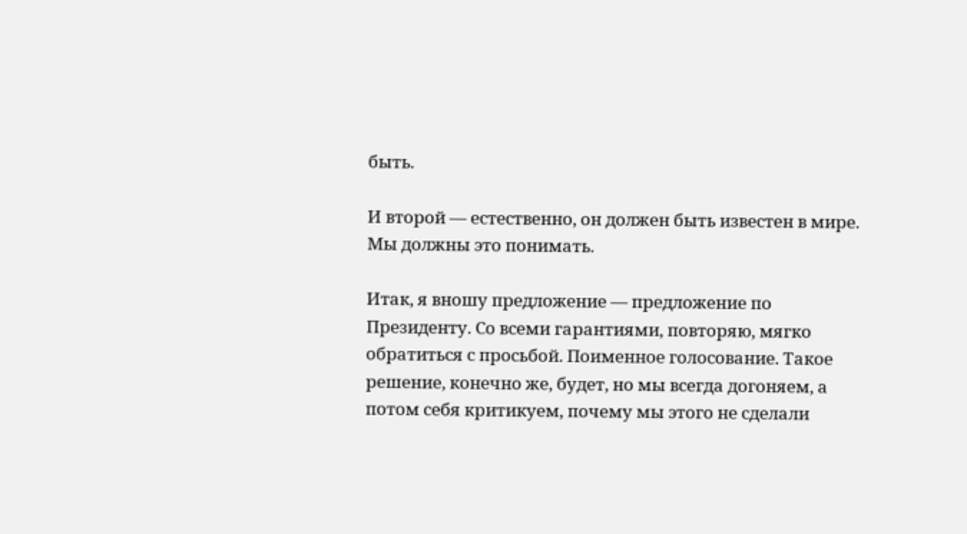быть.

И второй — естественно, он должен быть известен в мире. Мы должны это понимать.

Итак, я вношу предложение — предложение по Президенту. Со всеми гарантиями, повторяю, мягко обратиться с просьбой. Поименное голосование. Такое решение, конечно же, будет, но мы всегда догоняем, а потом себя критикуем, почему мы этого не сделали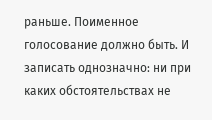раньше. Поименное голосование должно быть. И записать однозначно: ни при каких обстоятельствах не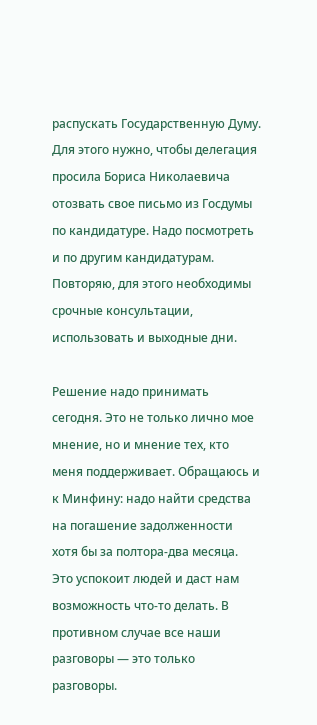распускать Государственную Думу. Для этого нужно, чтобы делегация просила Бориса Николаевича отозвать свое письмо из Госдумы по кандидатуре. Надо посмотреть и по другим кандидатурам. Повторяю, для этого необходимы срочные консультации, использовать и выходные дни.

Решение надо принимать сегодня. Это не только лично мое мнение, но и мнение тех, кто меня поддерживает. Обращаюсь и к Минфину: надо найти средства на погашение задолженности хотя бы за полтора-два месяца. Это успокоит людей и даст нам возможность что-то делать. В противном случае все наши разговоры — это только разговоры.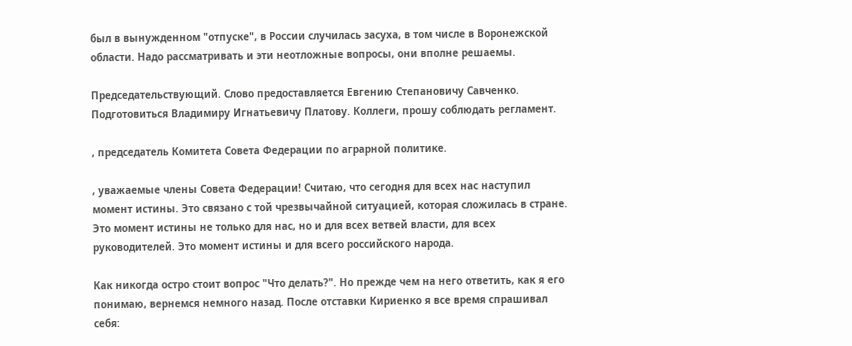был в вынужденном "отпуске", в России случилась засуха, в том числе в Воронежской области. Надо рассматривать и эти неотложные вопросы, они вполне решаемы.

Председательствующий. Слово предоставляется Евгению Степановичу Савченко. Подготовиться Владимиру Игнатьевичу Платову. Коллеги, прошу соблюдать регламент.

, председатель Комитета Совета Федерации по аграрной политике.

, уважаемые члены Совета Федерации! Считаю, что сегодня для всех нас наступил момент истины. Это связано с той чрезвычайной ситуацией, которая сложилась в стране. Это момент истины не только для нас, но и для всех ветвей власти, для всех руководителей. Это момент истины и для всего российского народа.

Как никогда остро стоит вопрос "Что делать?". Но прежде чем на него ответить, как я его понимаю, вернемся немного назад. После отставки Кириенко я все время спрашивал себя: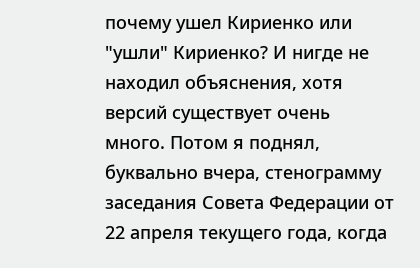почему ушел Кириенко или "ушли" Кириенко? И нигде не находил объяснения, хотя версий существует очень много. Потом я поднял, буквально вчера, стенограмму заседания Совета Федерации от 22 апреля текущего года, когда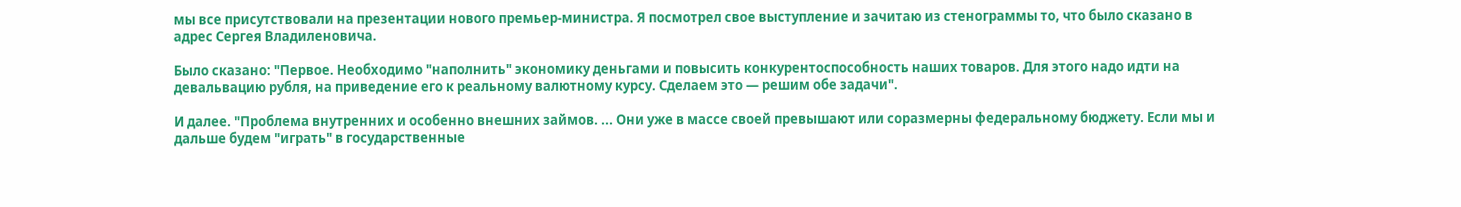мы все присутствовали на презентации нового премьер-министра. Я посмотрел свое выступление и зачитаю из стенограммы то, что было сказано в адрес Сергея Владиленовича.

Было сказано: "Первое. Необходимо "наполнить" экономику деньгами и повысить конкурентоспособность наших товаров. Для этого надо идти на девальвацию рубля, на приведение его к реальному валютному курсу. Сделаем это — решим обе задачи".

И далее. "Проблема внутренних и особенно внешних займов. ... Они уже в массе своей превышают или соразмерны федеральному бюджету. Если мы и дальше будем "играть" в государственные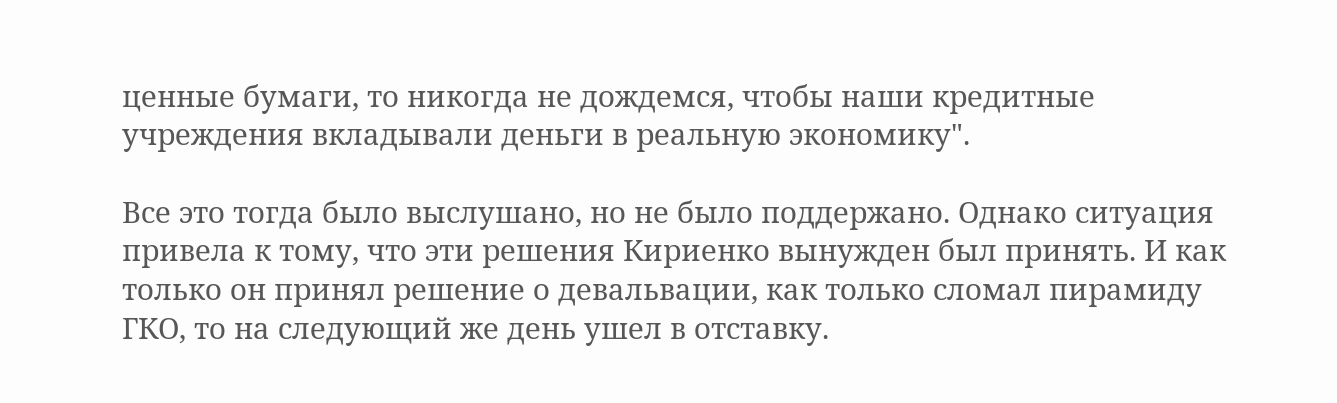ценные бумаги, то никогда не дождемся, чтобы наши кредитные учреждения вкладывали деньги в реальную экономику".

Все это тогда было выслушано, но не было поддержано. Однако ситуация привела к тому, что эти решения Кириенко вынужден был принять. И как только он принял решение о девальвации, как только сломал пирамиду ГКО, то на следующий же день ушел в отставку.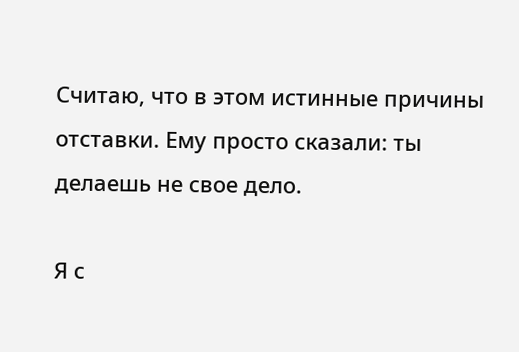Считаю, что в этом истинные причины отставки. Ему просто сказали: ты делаешь не свое дело.

Я с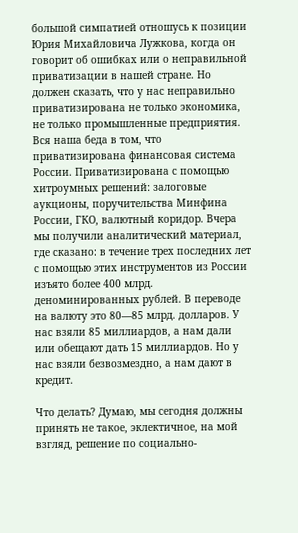большой симпатией отношусь к позиции Юрия Михайловича Лужкова, когда он говорит об ошибках или о неправильной приватизации в нашей стране. Но должен сказать, что у нас неправильно приватизирована не только экономика, не только промышленные предприятия. Вся наша беда в том, что приватизирована финансовая система России. Приватизирована с помощью хитроумных решений: залоговые аукционы, поручительства Минфина России, ГКО, валютный коридор. Вчера мы получили аналитический материал, где сказано: в течение трех последних лет с помощью этих инструментов из России изъято более 400 млрд. деноминированных рублей. В переводе на валюту это 80—85 млрд. долларов. У нас взяли 85 миллиардов, а нам дали или обещают дать 15 миллиардов. Но у нас взяли безвозмездно, а нам дают в кредит.

Что делать? Думаю, мы сегодня должны принять не такое, эклектичное, на мой взгляд, решение по социально-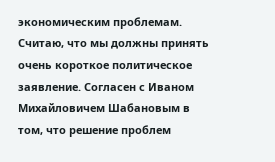экономическим проблемам. Считаю, что мы должны принять очень короткое политическое заявление. Согласен с Иваном Михайловичем Шабановым в том, что решение проблем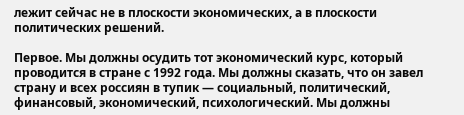лежит сейчас не в плоскости экономических, а в плоскости политических решений.

Первое. Мы должны осудить тот экономический курс, который проводится в стране с 1992 года. Мы должны сказать, что он завел страну и всех россиян в тупик — социальный, политический, финансовый, экономический, психологический. Мы должны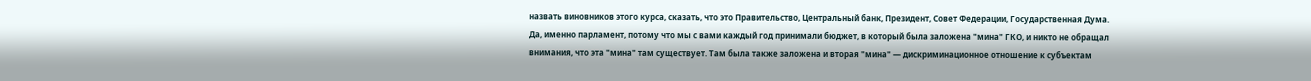назвать виновников этого курса, сказать, что это Правительство, Центральный банк, Президент, Совет Федерации, Государственная Дума. Да, именно парламент, потому что мы с вами каждый год принимали бюджет, в который была заложена "мина" ГКО, и никто не обращал внимания, что эта "мина" там существует. Там была также заложена и вторая "мина" — дискриминационное отношение к субъектам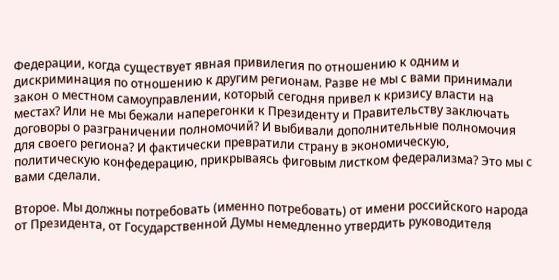Федерации, когда существует явная привилегия по отношению к одним и дискриминация по отношению к другим регионам. Разве не мы с вами принимали закон о местном самоуправлении, который сегодня привел к кризису власти на местах? Или не мы бежали наперегонки к Президенту и Правительству заключать договоры о разграничении полномочий? И выбивали дополнительные полномочия для своего региона? И фактически превратили страну в экономическую, политическую конфедерацию, прикрываясь фиговым листком федерализма? Это мы с вами сделали.

Второе. Мы должны потребовать (именно потребовать) от имени российского народа от Президента, от Государственной Думы немедленно утвердить руководителя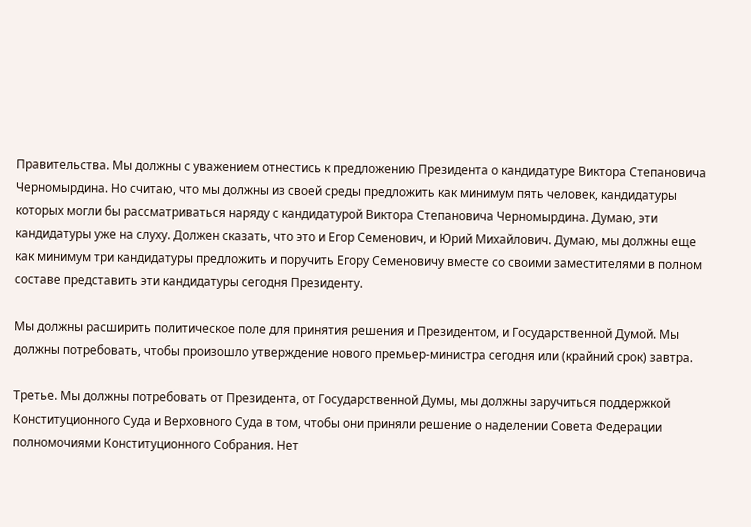Правительства. Мы должны с уважением отнестись к предложению Президента о кандидатуре Виктора Степановича Черномырдина. Но считаю, что мы должны из своей среды предложить как минимум пять человек, кандидатуры которых могли бы рассматриваться наряду с кандидатурой Виктора Степановича Черномырдина. Думаю, эти кандидатуры уже на слуху. Должен сказать, что это и Егор Семенович, и Юрий Михайлович. Думаю, мы должны еще как минимум три кандидатуры предложить и поручить Егору Семеновичу вместе со своими заместителями в полном составе представить эти кандидатуры сегодня Президенту.

Мы должны расширить политическое поле для принятия решения и Президентом, и Государственной Думой. Мы должны потребовать, чтобы произошло утверждение нового премьер-министра сегодня или (крайний срок) завтра.

Третье. Мы должны потребовать от Президента, от Государственной Думы, мы должны заручиться поддержкой Конституционного Суда и Верховного Суда в том, чтобы они приняли решение о наделении Совета Федерации полномочиями Конституционного Собрания. Нет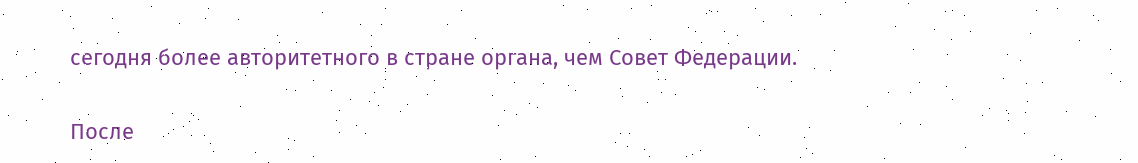сегодня более авторитетного в стране органа, чем Совет Федерации.

После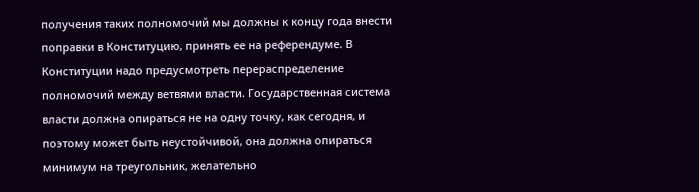получения таких полномочий мы должны к концу года внести поправки в Конституцию, принять ее на референдуме. В Конституции надо предусмотреть перераспределение полномочий между ветвями власти. Государственная система власти должна опираться не на одну точку, как сегодня, и поэтому может быть неустойчивой, она должна опираться минимум на треугольник, желательно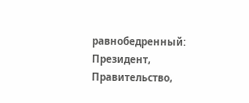равнобедренный: Президент, Правительство,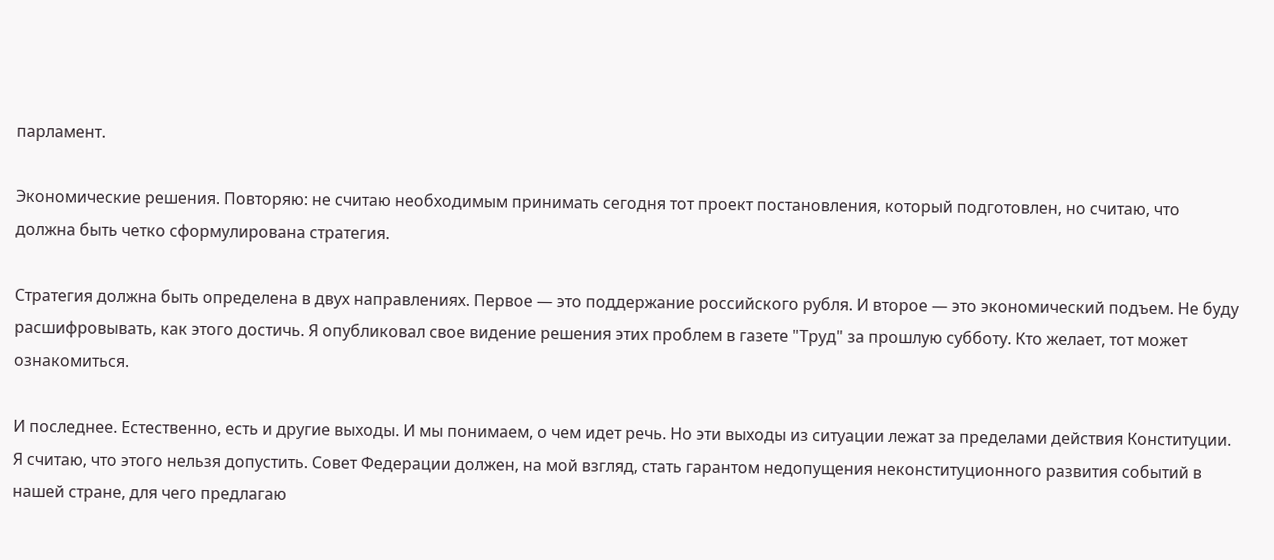парламент.

Экономические решения. Повторяю: не считаю необходимым принимать сегодня тот проект постановления, который подготовлен, но считаю, что должна быть четко сформулирована стратегия.

Стратегия должна быть определена в двух направлениях. Первое — это поддержание российского рубля. И второе — это экономический подъем. Не буду расшифровывать, как этого достичь. Я опубликовал свое видение решения этих проблем в газете "Труд" за прошлую субботу. Кто желает, тот может ознакомиться.

И последнее. Естественно, есть и другие выходы. И мы понимаем, о чем идет речь. Но эти выходы из ситуации лежат за пределами действия Конституции. Я считаю, что этого нельзя допустить. Совет Федерации должен, на мой взгляд, стать гарантом недопущения неконституционного развития событий в нашей стране, для чего предлагаю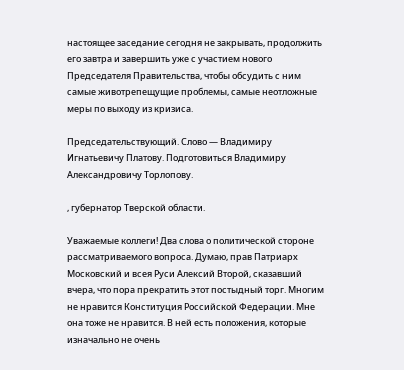настоящее заседание сегодня не закрывать, продолжить его завтра и завершить уже с участием нового Председателя Правительства, чтобы обсудить с ним самые животрепещущие проблемы, самые неотложные меры по выходу из кризиса.

Председательствующий. Слово — Владимиру Игнатьевичу Платову. Подготовиться Владимиру Александровичу Торлопову.

, губернатор Тверской области.

Уважаемые коллеги! Два слова о политической стороне рассматриваемого вопроса. Думаю, прав Патриарх Московский и всея Руси Алексий Второй, сказавший вчера, что пора прекратить этот постыдный торг. Многим не нравится Конституция Российской Федерации. Мне она тоже не нравится. В ней есть положения, которые изначально не очень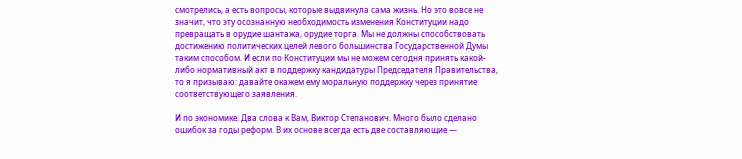смотрелись, а есть вопросы, которые выдвинула сама жизнь. Но это вовсе не значит, что эту осознанную необходимость изменения Конституции надо превращать в орудие шантажа, орудие торга. Мы не должны способствовать достижению политических целей левого большинства Государственной Думы таким способом. И если по Конституции мы не можем сегодня принять какой-либо нормативный акт в поддержку кандидатуры Председателя Правительства, то я призываю: давайте окажем ему моральную поддержку через принятие соответствующего заявления.

И по экономике. Два слова к Вам, Виктор Степанович. Много было сделано ошибок за годы реформ. В их основе всегда есть две составляющие —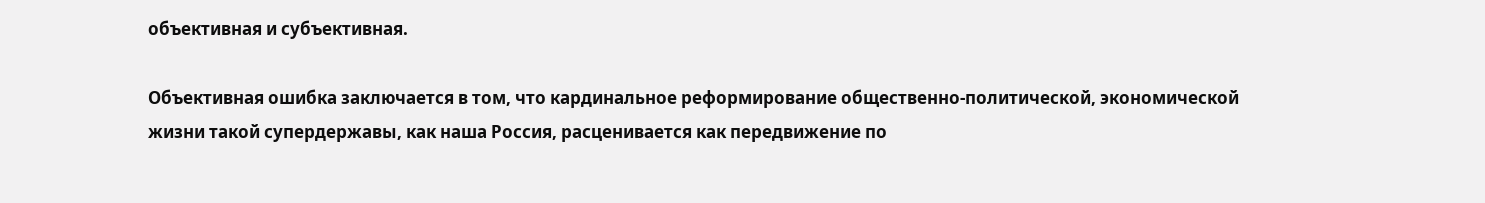объективная и субъективная.

Объективная ошибка заключается в том, что кардинальное реформирование общественно-политической, экономической жизни такой супердержавы, как наша Россия, расценивается как передвижение по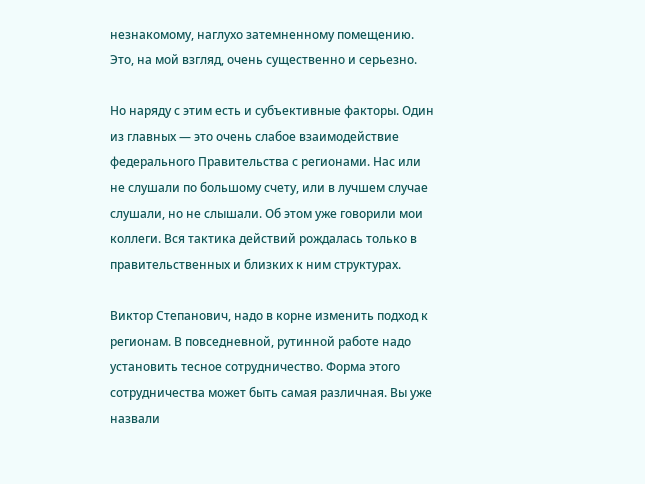незнакомому, наглухо затемненному помещению. Это, на мой взгляд, очень существенно и серьезно.

Но наряду с этим есть и субъективные факторы. Один из главных — это очень слабое взаимодействие федерального Правительства с регионами. Нас или не слушали по большому счету, или в лучшем случае слушали, но не слышали. Об этом уже говорили мои коллеги. Вся тактика действий рождалась только в правительственных и близких к ним структурах.

Виктор Степанович, надо в корне изменить подход к регионам. В повседневной, рутинной работе надо установить тесное сотрудничество. Форма этого сотрудничества может быть самая различная. Вы уже назвали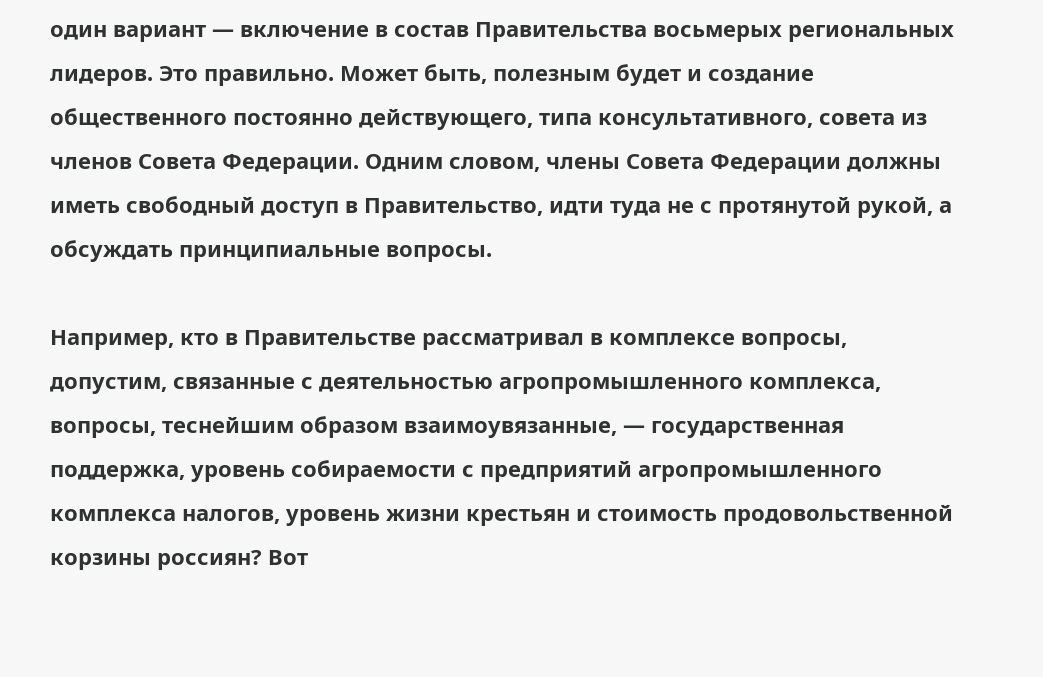один вариант — включение в состав Правительства восьмерых региональных лидеров. Это правильно. Может быть, полезным будет и создание общественного постоянно действующего, типа консультативного, совета из членов Совета Федерации. Одним словом, члены Совета Федерации должны иметь свободный доступ в Правительство, идти туда не с протянутой рукой, а обсуждать принципиальные вопросы.

Например, кто в Правительстве рассматривал в комплексе вопросы, допустим, связанные с деятельностью агропромышленного комплекса, вопросы, теснейшим образом взаимоувязанные, — государственная поддержка, уровень собираемости с предприятий агропромышленного комплекса налогов, уровень жизни крестьян и стоимость продовольственной корзины россиян? Вот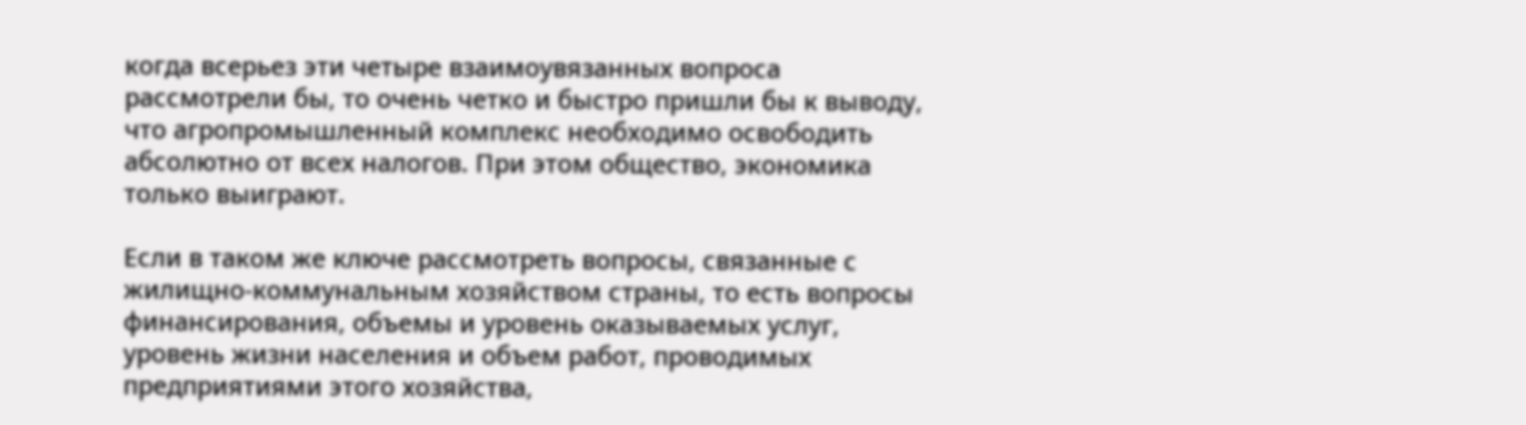когда всерьез эти четыре взаимоувязанных вопроса рассмотрели бы, то очень четко и быстро пришли бы к выводу, что агропромышленный комплекс необходимо освободить абсолютно от всех налогов. При этом общество, экономика только выиграют.

Если в таком же ключе рассмотреть вопросы, связанные с жилищно-коммунальным хозяйством страны, то есть вопросы финансирования, объемы и уровень оказываемых услуг, уровень жизни населения и объем работ, проводимых предприятиями этого хозяйства,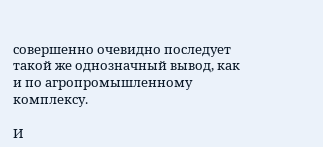совершенно очевидно последует такой же однозначный вывод, как и по агропромышленному комплексу.

И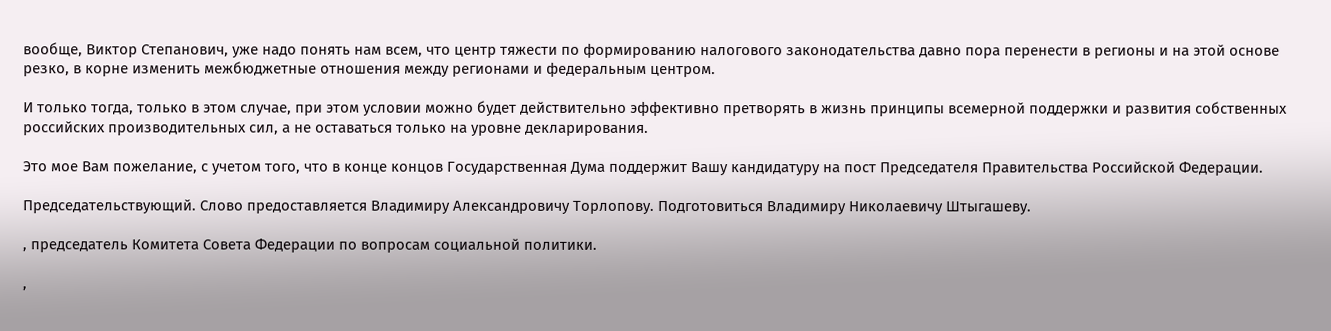вообще, Виктор Степанович, уже надо понять нам всем, что центр тяжести по формированию налогового законодательства давно пора перенести в регионы и на этой основе резко, в корне изменить межбюджетные отношения между регионами и федеральным центром.

И только тогда, только в этом случае, при этом условии можно будет действительно эффективно претворять в жизнь принципы всемерной поддержки и развития собственных российских производительных сил, а не оставаться только на уровне декларирования.

Это мое Вам пожелание, с учетом того, что в конце концов Государственная Дума поддержит Вашу кандидатуру на пост Председателя Правительства Российской Федерации.

Председательствующий. Слово предоставляется Владимиру Александровичу Торлопову. Подготовиться Владимиру Николаевичу Штыгашеву.

, председатель Комитета Совета Федерации по вопросам социальной политики.

,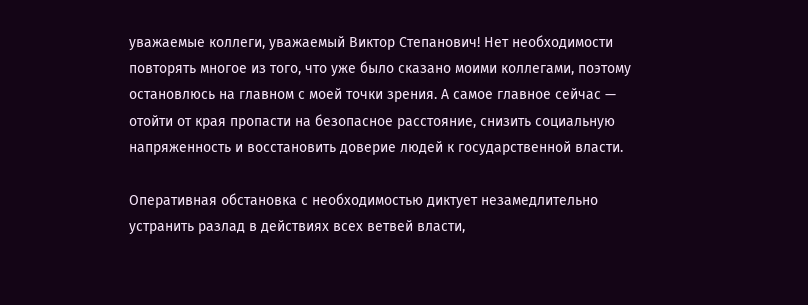уважаемые коллеги, уважаемый Виктор Степанович! Нет необходимости повторять многое из того, что уже было сказано моими коллегами, поэтому остановлюсь на главном с моей точки зрения. А самое главное сейчас — отойти от края пропасти на безопасное расстояние, снизить социальную напряженность и восстановить доверие людей к государственной власти.

Оперативная обстановка с необходимостью диктует незамедлительно устранить разлад в действиях всех ветвей власти,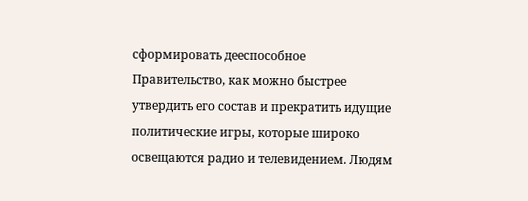сформировать дееспособное Правительство, как можно быстрее утвердить его состав и прекратить идущие политические игры, которые широко освещаются радио и телевидением. Людям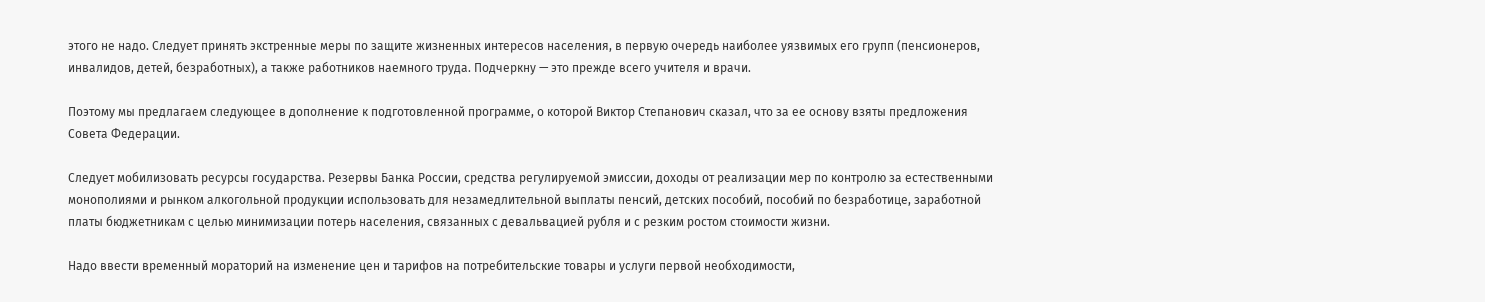этого не надо. Следует принять экстренные меры по защите жизненных интересов населения, в первую очередь наиболее уязвимых его групп (пенсионеров, инвалидов, детей, безработных), а также работников наемного труда. Подчеркну — это прежде всего учителя и врачи.

Поэтому мы предлагаем следующее в дополнение к подготовленной программе, о которой Виктор Степанович сказал, что за ее основу взяты предложения Совета Федерации.

Следует мобилизовать ресурсы государства. Резервы Банка России, средства регулируемой эмиссии, доходы от реализации мер по контролю за естественными монополиями и рынком алкогольной продукции использовать для незамедлительной выплаты пенсий, детских пособий, пособий по безработице, заработной платы бюджетникам с целью минимизации потерь населения, связанных с девальвацией рубля и с резким ростом стоимости жизни.

Надо ввести временный мораторий на изменение цен и тарифов на потребительские товары и услуги первой необходимости,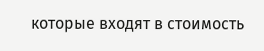которые входят в стоимость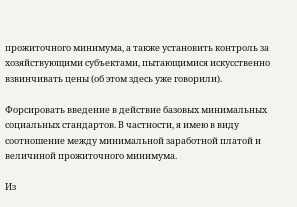прожиточного минимума, а также установить контроль за хозяйствующими субъектами, пытающимися искусственно взвинчивать цены (об этом здесь уже говорили).

Форсировать введение в действие базовых минимальных социальных стандартов. В частности, я имею в виду соотношение между минимальной заработной платой и величиной прожиточного минимума.

Из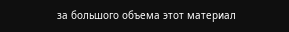за большого объема этот материал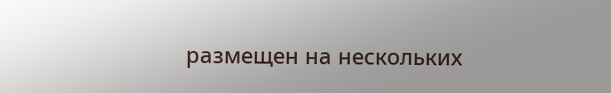размещен на нескольких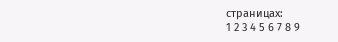страницах:
1 2 3 4 5 6 7 8 9